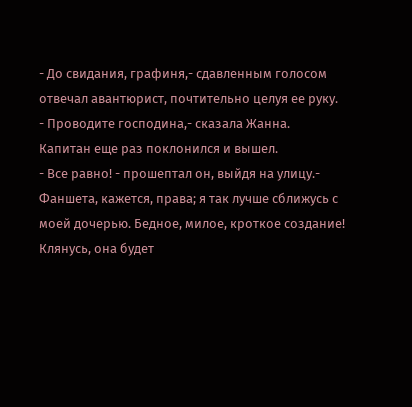- До свидания, графиня,- сдавленным голосом отвечал авантюрист, почтительно целуя ее руку.
- Проводите господина,- сказала Жанна.
Капитан еще раз поклонился и вышел.
- Все равно! - прошептал он, выйдя на улицу.- Фаншета, кажется, права; я так лучше сближусь с моей дочерью. Бедное, милое, кроткое создание! Клянусь, она будет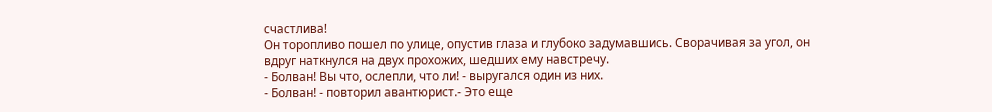счастлива!
Он торопливо пошел по улице, опустив глаза и глубоко задумавшись. Сворачивая за угол, он вдруг наткнулся на двух прохожих, шедших ему навстречу.
- Болван! Вы что, ослепли, что ли! - выругался один из них.
- Болван! - повторил авантюрист.- Это еще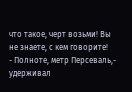что такое, черт возьми! Вы не знаете, с кем говорите!
- Полноте, метр Персеваль,- удерживал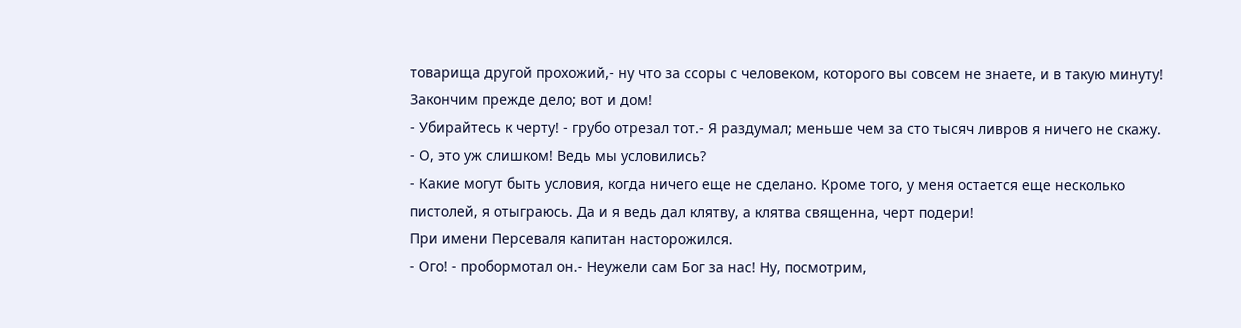товарища другой прохожий,- ну что за ссоры с человеком, которого вы совсем не знаете, и в такую минуту! Закончим прежде дело; вот и дом!
- Убирайтесь к черту! - грубо отрезал тот.- Я раздумал; меньше чем за сто тысяч ливров я ничего не скажу.
- О, это уж слишком! Ведь мы условились?
- Какие могут быть условия, когда ничего еще не сделано. Кроме того, у меня остается еще несколько пистолей, я отыграюсь. Да и я ведь дал клятву, а клятва священна, черт подери!
При имени Персеваля капитан насторожился.
- Ого! - пробормотал он.- Неужели сам Бог за нас! Ну, посмотрим,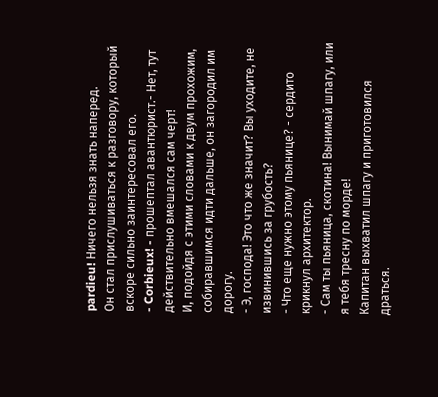pardieu! Ничего нельзя знать наперед.
Он стал прислушиваться к разговору, который вскоре сильно заинтересовал его.
- Corbieux! - прошептал авантюрист.- Нет, тут действительно вмешался сам черт!
И, подойдя с этими словами к двум прохожим, собиравшимся идти дальше, он загородил им дорогу.
- Э, господа! Это что же значит? Вы уходите, не извинившись за грубость?
- Что еще нужно этому пьянице? - сердито крикнул архитектор.
- Сам ты пьяница, скотина! Вынимай шпагу, или я тебя тресну по морде!
Капитан выхватил шпагу и приготовился драться.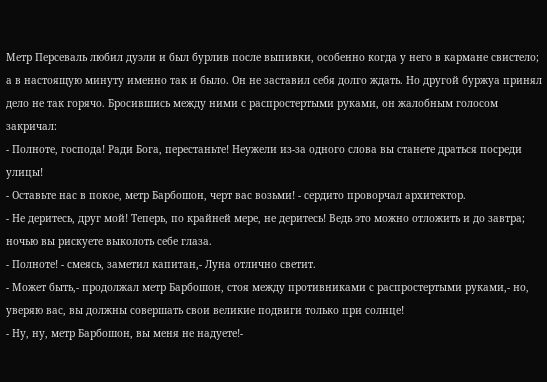Метр Персеваль любил дуэли и был бурлив после выпивки, особенно когда у него в кармане свистело; а в настоящую минуту именно так и было. Он не заставил себя долго ждать. Но другой буржуа принял дело не так горячо. Бросившись между ними с распростертыми руками, он жалобным голосом закричал:
- Полноте, господа! Ради Бога, перестаньте! Неужели из-за одного слова вы станете драться посреди улицы!
- Оставьте нас в покое, метр Барбошон, черт вас возьми! - сердито проворчал архитектор.
- Не деритесь, друг мой! Теперь, по крайней мере, не деритесь! Ведь это можно отложить и до завтра; ночью вы рискуете выколоть себе глаза.
- Полноте! - смеясь, заметил капитан,- Луна отлично светит.
- Может быть,- продолжал метр Барбошон, стоя между противниками с распростертыми руками,- но, уверяю вас, вы должны совершать свои великие подвиги только при солнце!
- Ну, ну, метр Барбошон, вы меня не надуете!-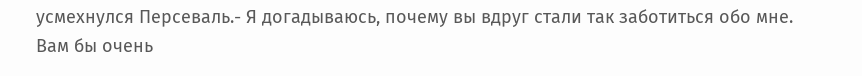усмехнулся Персеваль.- Я догадываюсь, почему вы вдруг стали так заботиться обо мне. Вам бы очень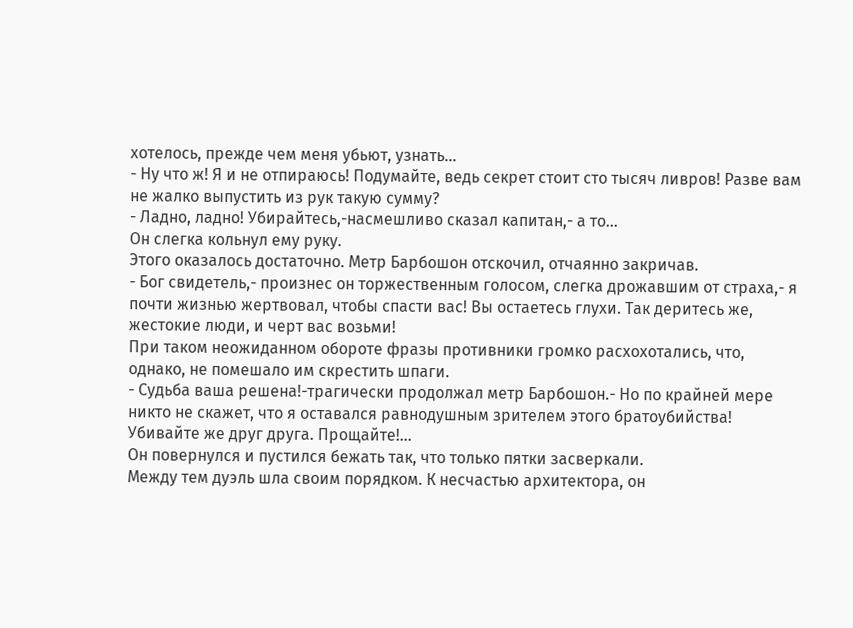хотелось, прежде чем меня убьют, узнать…
- Ну что ж! Я и не отпираюсь! Подумайте, ведь секрет стоит сто тысяч ливров! Разве вам не жалко выпустить из рук такую сумму?
- Ладно, ладно! Убирайтесь,-насмешливо сказал капитан,- а то…
Он слегка кольнул ему руку.
Этого оказалось достаточно. Метр Барбошон отскочил, отчаянно закричав.
- Бог свидетель,- произнес он торжественным голосом, слегка дрожавшим от страха,- я почти жизнью жертвовал, чтобы спасти вас! Вы остаетесь глухи. Так деритесь же, жестокие люди, и черт вас возьми!
При таком неожиданном обороте фразы противники громко расхохотались, что, однако, не помешало им скрестить шпаги.
- Судьба ваша решена!-трагически продолжал метр Барбошон.- Но по крайней мере никто не скажет, что я оставался равнодушным зрителем этого братоубийства! Убивайте же друг друга. Прощайте!…
Он повернулся и пустился бежать так, что только пятки засверкали.
Между тем дуэль шла своим порядком. К несчастью архитектора, он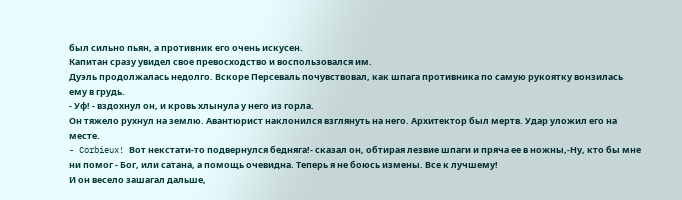был сильно пьян, а противник его очень искусен.
Капитан сразу увидел свое превосходство и воспользовался им.
Дуэль продолжалась недолго. Вскоре Персеваль почувствовал, как шпага противника по самую рукоятку вонзилась ему в грудь.
- Уф! - вздохнул он, и кровь хлынула у него из горла.
Он тяжело рухнул на землю. Авантюрист наклонился взглянуть на него. Архитектор был мертв. Удар уложил его на месте.
- Corbieux! Вот некстати-то подвернулся бедняга!- сказал он, обтирая лезвие шпаги и пряча ее в ножны,-Ну, кто бы мне ни помог - Бог, или сатана, а помощь очевидна. Теперь я не боюсь измены. Все к лучшему!
И он весело зашагал дальше,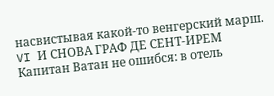насвистывая какой-то венгерский марш.
VI И СНОВА ГРАФ ДЕ СЕНТ-ИРЕМ
Капитан Ватан не ошибся: в отель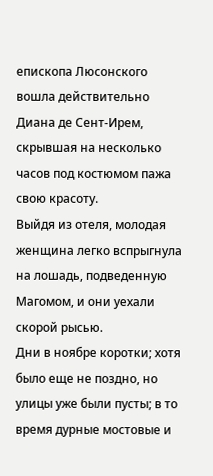епископа Люсонского вошла действительно Диана де Сент-Ирем, скрывшая на несколько часов под костюмом пажа свою красоту.
Выйдя из отеля, молодая женщина легко вспрыгнула на лошадь, подведенную Магомом, и они уехали скорой рысью.
Дни в ноябре коротки; хотя было еще не поздно, но улицы уже были пусты; в то время дурные мостовые и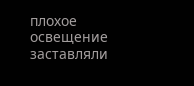плохое освещение заставляли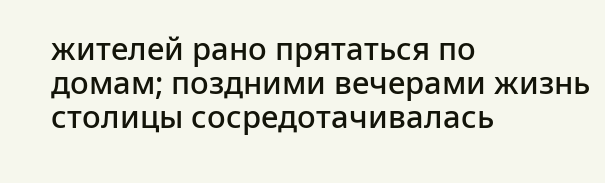жителей рано прятаться по домам; поздними вечерами жизнь столицы сосредотачивалась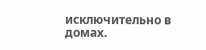исключительно в домах.